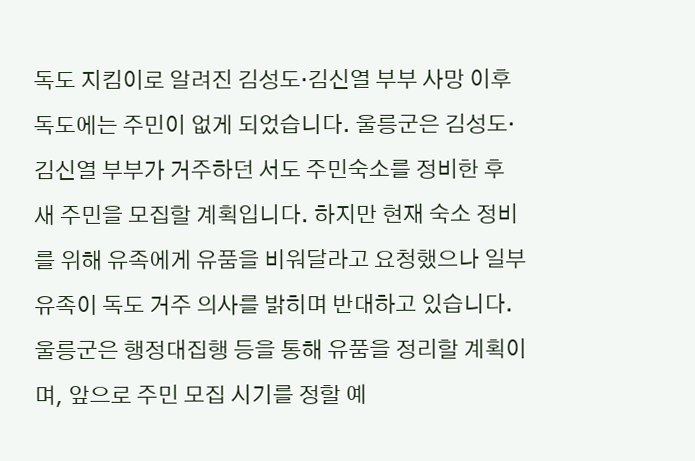독도 지킴이로 알려진 김성도·김신열 부부 사망 이후 독도에는 주민이 없게 되었습니다. 울릉군은 김성도·김신열 부부가 거주하던 서도 주민숙소를 정비한 후 새 주민을 모집할 계획입니다. 하지만 현재 숙소 정비를 위해 유족에게 유품을 비워달라고 요청했으나 일부 유족이 독도 거주 의사를 밝히며 반대하고 있습니다. 울릉군은 행정대집행 등을 통해 유품을 정리할 계획이며, 앞으로 주민 모집 시기를 정할 예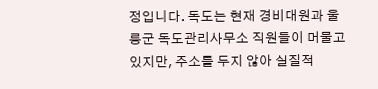정입니다. 독도는 현재 경비대원과 울릉군 독도관리사무소 직원들이 머물고 있지만, 주소를 두지 않아 실질적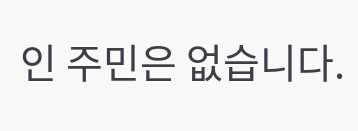인 주민은 없습니다.